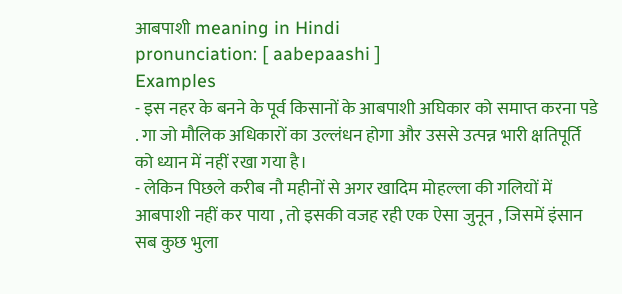आबपाशी meaning in Hindi
pronunciation: [ aabepaashi ]
Examples
- इस नहर के बनने के पूर्व किसानों के आबपाशी अघिकार को समाप्त करना पडे . गा जो मौलिक अधिकारों का उल्लंधन होगा और उससे उत्पन्न भारी क्षतिपूर्ति को ध्यान में नहीं रखा गया है।
- लेकिन पिछले करीब नौ महीनों से अगर खादिम मोहल्ला की गलियों में आबपाशी नहीं कर पाया , तो इसकी वजह रही एक ऐसा जुनून , जिसमें इंसान सब कुछ भुला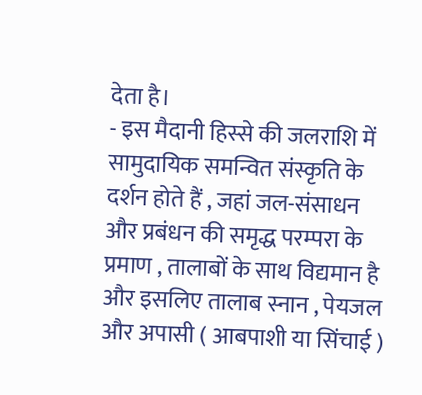देता है।
- इस मैदानी हिस्से की जलराशि में सामुदायिक समन्वित संस्कृति के दर्शन होते हैं , जहां जल-संसाधन और प्रबंधन की समृद्ध परम्परा के प्रमाण , तालाबों के साथ विद्यमान है और इसलिए तालाब स्नान , पेयजल और अपासी ( आबपाशी या सिंचाई )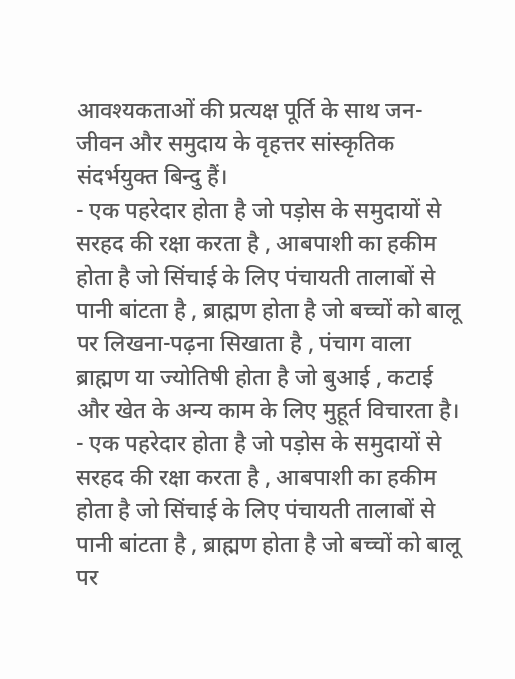आवश्यकताओं की प्रत्यक्ष पूर्ति के साथ जन-जीवन और समुदाय के वृहत्तर सांस्कृतिक संदर्भयुक्त बिन्दु हैं।
- एक पहरेदार होता है जो पड़ोस के समुदायों से सरहद की रक्षा करता है , आबपाशी का हकीम होता है जो सिंचाई के लिए पंचायती तालाबों से पानी बांटता है , ब्राह्मण होता है जो बच्चों को बालू पर लिखना-पढ़ना सिखाता है , पंचाग वाला ब्राह्मण या ज्योतिषी होता है जो बुआई , कटाई और खेत के अन्य काम के लिए मुहूर्त विचारता है।
- एक पहरेदार होता है जो पड़ोस के समुदायों से सरहद की रक्षा करता है , आबपाशी का हकीम होता है जो सिंचाई के लिए पंचायती तालाबों से पानी बांटता है , ब्राह्मण होता है जो बच्चों को बालू पर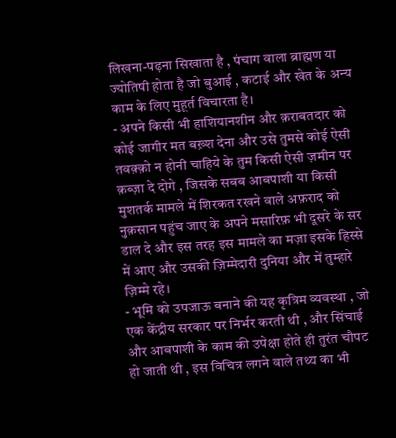लिखना-पढ़ना सिखाता है , पंचाग वाला ब्राह्मण या ज्योतिषी होता है जो बुआई , कटाई और खेत के अन्य काम के लिए मुहूर्त विचारता है।
- अपने किसी भी हाशियानशीन और क़राबतदार को कोई जागीर मत बख़्श देना और उसे तुमसे कोई ऐसी तवक़्क़ो न होनी चाहिये के तुम किसी ऐसी ज़मीन पर क़ब्ज़ा दे दोगे , जिसके सबब आबपाशी या किसी मुशतर्क मामले में शिरकत रखने वाले अफ़राद को नुक़सान पहुंच जाए के अपने मसारिफ़ भी दूसरे के सर डाल दे और इस तरह इस मामले का मज़ा इसके हिस्से में आए और उसकी ज़िम्मेदारी दुनिया और में तुम्हारे ज़िम्मे रहे।
- भूमि को उपजाऊ बनाने की यह कृत्रिम व्यवस्था , जो एक केंद्रीय सरकार पर निर्भर करती थी , और सिंचाई और आबपाशी के काम की उपेक्षा होते ही तुरंत चौपट हो जाती थी , इस विचित्र लगने वाले तथ्य का भी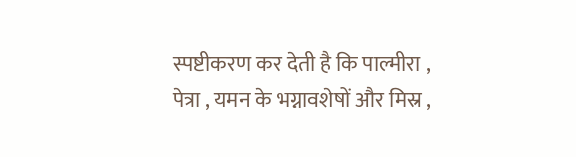स्पष्टीकरण कर देती है कि पाल्मीरा , पेत्रा , यमन के भग्नावशेषों और मिस्र ,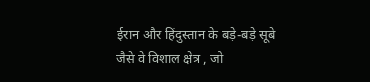ईरान और हिंदुस्तान के बड़े-बड़े सूबे जैसे वे विशाल क्षेत्र , जो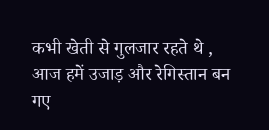कभी खेती से गुलजार रहते थे , आज हमें उजाड़ और रेगिस्तान बन गए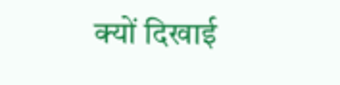क्यों दिखाई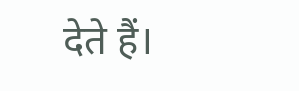देते हैं।